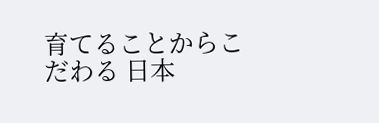育てることからこだわる 日本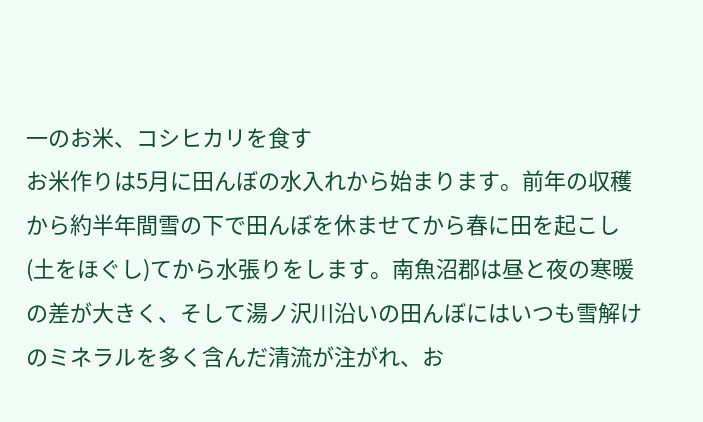一のお米、コシヒカリを食す
お米作りは5月に田んぼの水入れから始まります。前年の収穫から約半年間雪の下で田んぼを休ませてから春に田を起こし(土をほぐし)てから水張りをします。南魚沼郡は昼と夜の寒暖の差が大きく、そして湯ノ沢川沿いの田んぼにはいつも雪解けのミネラルを多く含んだ清流が注がれ、お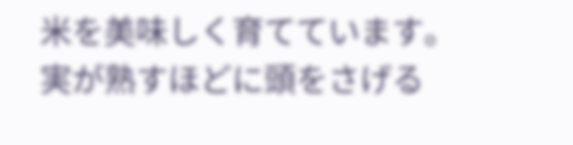米を美味しく育てています。実が熟すほどに頭をさげる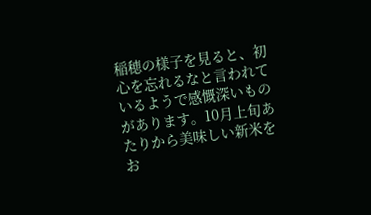稲穂の様子を見ると、初心を忘れるなと言われているようで感慨深いものがあります。10月上旬あたりから美味しい新米をお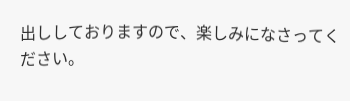出ししておりますので、楽しみになさってください。